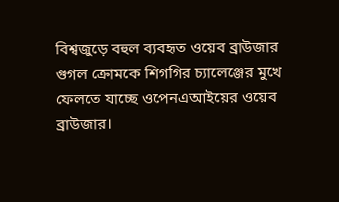বিশ্বজুড়ে বহুল ব্যবহৃত ওয়েব ব্রাউজার গুগল ক্রোমকে শিগগির চ্যালেঞ্জের মুখে ফেলতে যাচ্ছে ওপেনএআইয়ের ওয়েব ব্রাউজার।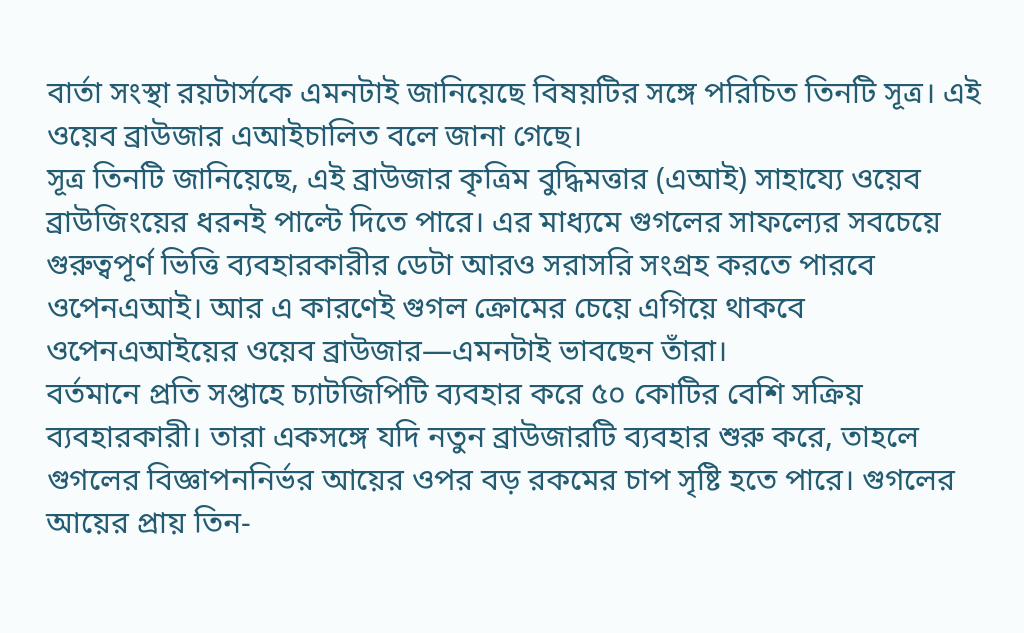বার্তা সংস্থা রয়টার্সকে এমনটাই জানিয়েছে বিষয়টির সঙ্গে পরিচিত তিনটি সূত্র। এই ওয়েব ব্রাউজার এআইচালিত বলে জানা গেছে।
সূত্র তিনটি জানিয়েছে, এই ব্রাউজার কৃত্রিম বুদ্ধিমত্তার (এআই) সাহায্যে ওয়েব ব্রাউজিংয়ের ধরনই পাল্টে দিতে পারে। এর মাধ্যমে গুগলের সাফল্যের সবচেয়ে গুরুত্বপূর্ণ ভিত্তি ব্যবহারকারীর ডেটা আরও সরাসরি সংগ্রহ করতে পারবে ওপেনএআই। আর এ কারণেই গুগল ক্রোমের চেয়ে এগিয়ে থাকবে ওপেনএআইয়ের ওয়েব ব্রাউজার—এমনটাই ভাবছেন তাঁরা।
বর্তমানে প্রতি সপ্তাহে চ্যাটজিপিটি ব্যবহার করে ৫০ কোটির বেশি সক্রিয় ব্যবহারকারী। তারা একসঙ্গে যদি নতুন ব্রাউজারটি ব্যবহার শুরু করে, তাহলে গুগলের বিজ্ঞাপননির্ভর আয়ের ওপর বড় রকমের চাপ সৃষ্টি হতে পারে। গুগলের আয়ের প্রায় তিন-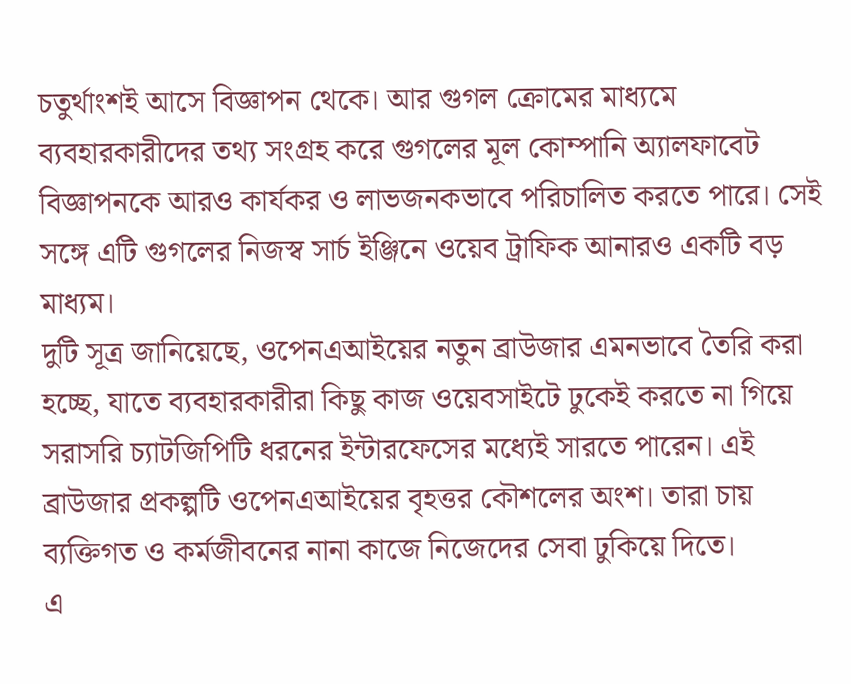চতুর্থাংশই আসে বিজ্ঞাপন থেকে। আর গুগল ক্রোমের মাধ্যমে ব্যবহারকারীদের তথ্য সংগ্রহ করে গুগলের মূল কোম্পানি অ্যালফাবেট বিজ্ঞাপনকে আরও কার্যকর ও লাভজনকভাবে পরিচালিত করতে পারে। সেই সঙ্গে এটি গুগলের নিজস্ব সার্চ ইঞ্জিনে ওয়েব ট্রাফিক আনারও একটি বড় মাধ্যম।
দুটি সূত্র জানিয়েছে, ওপেনএআইয়ের নতুন ব্রাউজার এমনভাবে তৈরি করা হচ্ছে, যাতে ব্যবহারকারীরা কিছু কাজ ওয়েবসাইটে ঢুকেই করতে না গিয়ে সরাসরি চ্যাটজিপিটি ধরনের ইন্টারফেসের মধ্যেই সারতে পারেন। এই ব্রাউজার প্রকল্পটি ওপেনএআইয়ের বৃহত্তর কৌশলের অংশ। তারা চায় ব্যক্তিগত ও কর্মজীবনের নানা কাজে নিজেদের সেবা ঢুকিয়ে দিতে।
এ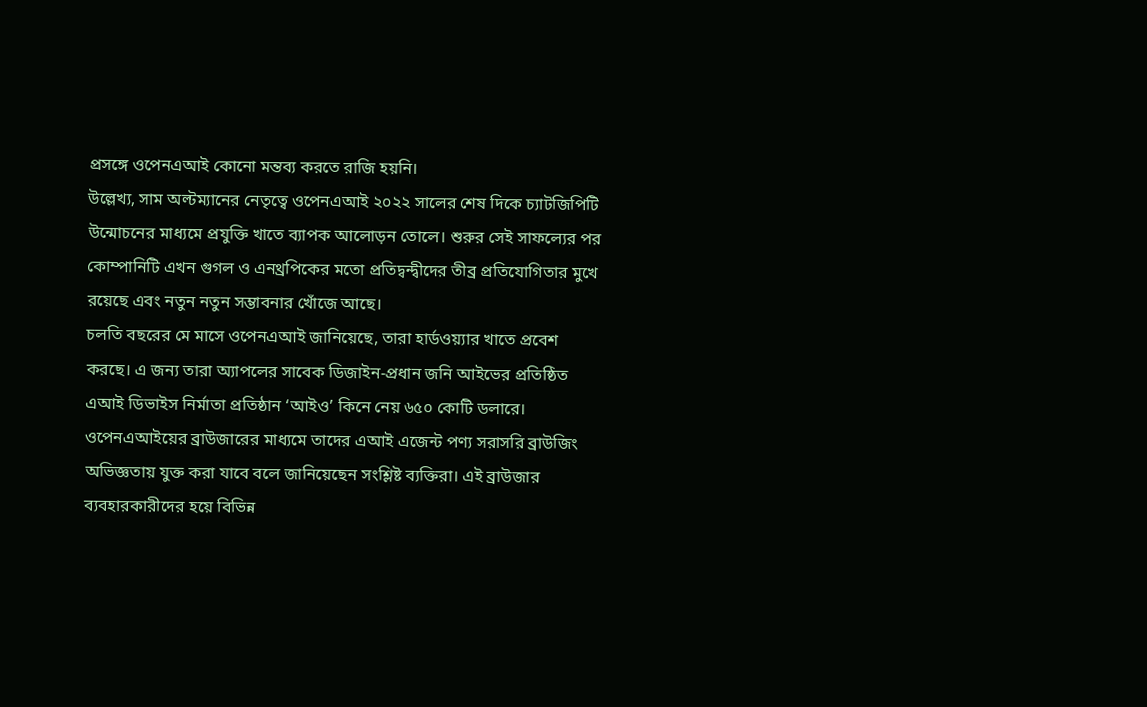প্রসঙ্গে ওপেনএআই কোনো মন্তব্য করতে রাজি হয়নি।
উল্লেখ্য, সাম অল্টম্যানের নেতৃত্বে ওপেনএআই ২০২২ সালের শেষ দিকে চ্যাটজিপিটি উন্মোচনের মাধ্যমে প্রযুক্তি খাতে ব্যাপক আলোড়ন তোলে। শুরুর সেই সাফল্যের পর কোম্পানিটি এখন গুগল ও এনথ্রপিকের মতো প্রতিদ্বন্দ্বীদের তীব্র প্রতিযোগিতার মুখে রয়েছে এবং নতুন নতুন সম্ভাবনার খোঁজে আছে।
চলতি বছরের মে মাসে ওপেনএআই জানিয়েছে, তারা হার্ডওয়্যার খাতে প্রবেশ করছে। এ জন্য তারা অ্যাপলের সাবেক ডিজাইন-প্রধান জনি আইভের প্রতিষ্ঠিত এআই ডিভাইস নির্মাতা প্রতিষ্ঠান ‘আইও’ কিনে নেয় ৬৫০ কোটি ডলারে।
ওপেনএআইয়ের ব্রাউজারের মাধ্যমে তাদের এআই এজেন্ট পণ্য সরাসরি ব্রাউজিং অভিজ্ঞতায় যুক্ত করা যাবে বলে জানিয়েছেন সংশ্লিষ্ট ব্যক্তিরা। এই ব্রাউজার ব্যবহারকারীদের হয়ে বিভিন্ন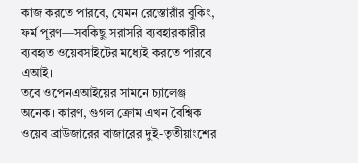কাজ করতে পারবে, যেমন রেস্তোরাঁর বুকিং, ফর্ম পূরণ—সবকিছু সরাসরি ব্যবহারকারীর ব্যবহৃত ওয়েবসাইটের মধ্যেই করতে পারবে এআই।
তবে ওপেনএআইয়ের সামনে চ্যালেঞ্জ অনেক। কারণ, গুগল ক্রোম এখন বৈশ্বিক ওয়েব ব্রাউজারের বাজারের দুই-তৃতীয়াংশের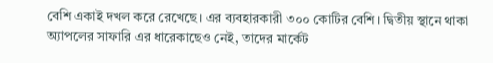বেশি একাই দখল করে রেখেছে। এর ব্যবহারকারী ৩০০ কোটির বেশি। দ্বিতীয় স্থানে থাকা অ্যাপলের সাফারি এর ধারেকাছেও নেই, তাদের মার্কেট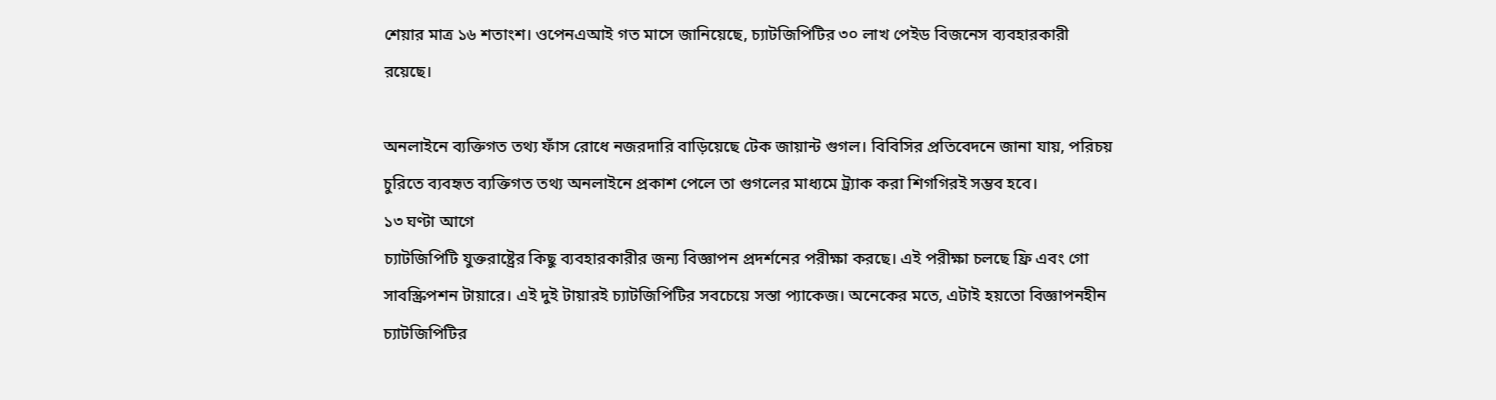শেয়ার মাত্র ১৬ শতাংশ। ওপেনএআই গত মাসে জানিয়েছে, চ্যাটজিপিটির ৩০ লাখ পেইড বিজনেস ব্যবহারকারী রয়েছে।

অনলাইনে ব্যক্তিগত তথ্য ফাঁস রোধে নজরদারি বাড়িয়েছে টেক জায়ান্ট গুগল। বিবিসির প্রতিবেদনে জানা যায়, পরিচয় চুরিতে ব্যবহৃত ব্যক্তিগত তথ্য অনলাইনে প্রকাশ পেলে তা গুগলের মাধ্যমে ট্র্যাক করা শিগগিরই সম্ভব হবে।
১৩ ঘণ্টা আগে
চ্যাটজিপিটি যুক্তরাষ্ট্রের কিছু ব্যবহারকারীর জন্য বিজ্ঞাপন প্রদর্শনের পরীক্ষা করছে। এই পরীক্ষা চলছে ফ্রি এবং গো সাবস্ক্রিপশন টায়ারে। এই দুই টায়ারই চ্যাটজিপিটির সবচেয়ে সস্তা প্যাকেজ। অনেকের মতে, এটাই হয়তো বিজ্ঞাপনহীন চ্যাটজিপিটির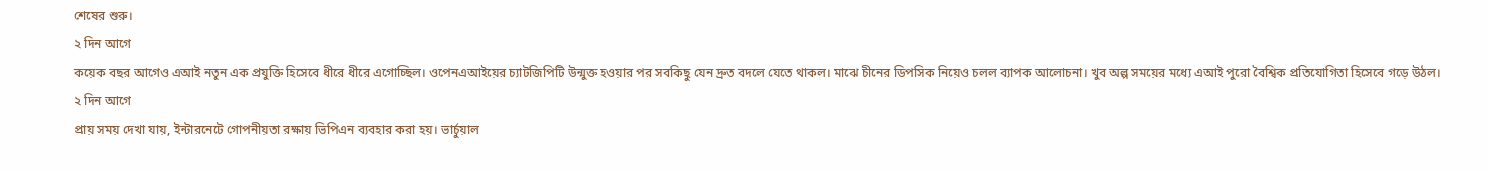শেষের শুরু।
২ দিন আগে
কয়েক বছর আগেও এআই নতুন এক প্রযুক্তি হিসেবে ধীরে ধীরে এগোচ্ছিল। ওপেনএআইয়ের চ্যাটজিপিটি উন্মুক্ত হওয়ার পর সবকিছু যেন দ্রুত বদলে যেতে থাকল। মাঝে চীনের ডিপসিক নিয়েও চলল ব্যাপক আলোচনা। খুব অল্প সময়ের মধ্যে এআই পুরো বৈশ্বিক প্রতিযোগিতা হিসেবে গড়ে উঠল।
২ দিন আগে
প্রায় সময় দেখা যায়, ইন্টারনেটে গোপনীয়তা রক্ষায় ভিপিএন ব্যবহার করা হয়। ভার্চুয়াল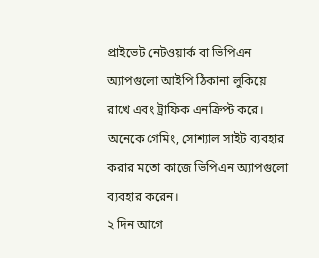প্রাইভেট নেটওয়ার্ক বা ভিপিএন অ্যাপগুলো আইপি ঠিকানা লুকিয়ে রাখে এবং ট্রাফিক এনক্রিপ্ট করে। অনেকে গেমিং, সোশ্যাল সাইট ব্যবহার করার মতো কাজে ভিপিএন অ্যাপগুলো ব্যবহার করেন।
২ দিন আগে